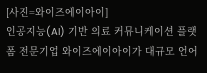[사진=와이즈에이아이]
인공지능(AI) 기반 의료 커뮤니케이션 플랫폼 전문기업 와이즈에이아이가 대규모 언어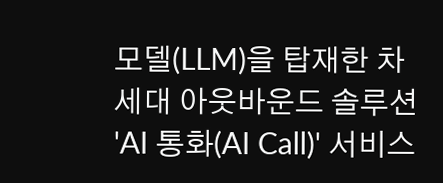모델(LLM)을 탑재한 차세대 아웃바운드 솔루션 'AI 통화(AI Call)' 서비스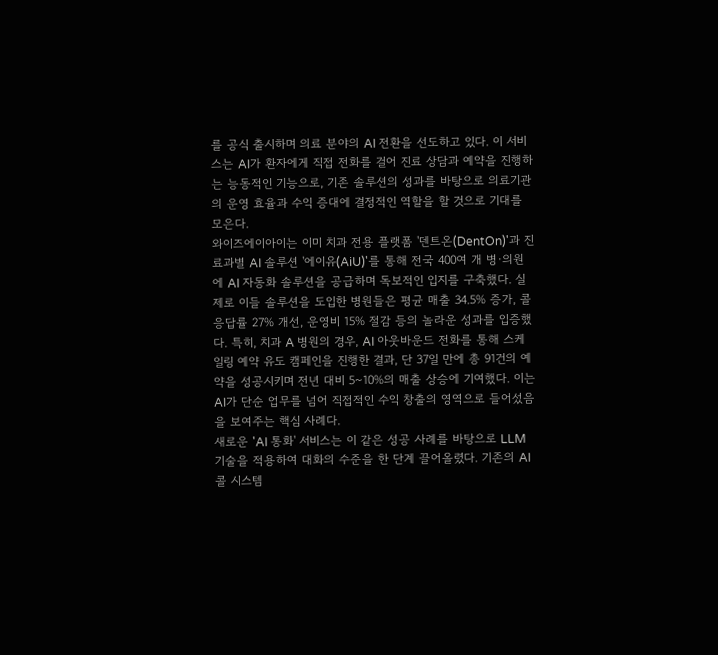를 공식 출시하며 의료 분야의 AI 전환을 선도하고 있다. 이 서비스는 AI가 환자에게 직접 전화를 걸어 진료 상담과 예약을 진행하는 능동적인 기능으로, 기존 솔루션의 성과를 바탕으로 의료기관의 운영 효율과 수익 증대에 결정적인 역할을 할 것으로 기대를 모은다.
와이즈에이아이는 이미 치과 전용 플랫폼 '덴트온(DentOn)'과 진료과별 AI 솔루션 '에이유(AiU)'를 통해 전국 400여 개 병·의원에 AI 자동화 솔루션을 공급하며 독보적인 입지를 구축했다. 실제로 이들 솔루션을 도입한 병원들은 평균 매출 34.5% 증가, 콜 응답률 27% 개선, 운영비 15% 절감 등의 놀라운 성과를 입증했다. 특히, 치과 A 병원의 경우, AI 아웃바운드 전화를 통해 스케일링 예약 유도 캠페인을 진행한 결과, 단 37일 만에 총 91건의 예약을 성공시키며 전년 대비 5~10%의 매출 상승에 기여했다. 이는 AI가 단순 업무를 넘어 직접적인 수익 창출의 영역으로 들어섰음을 보여주는 핵심 사례다.
새로운 'AI 통화' 서비스는 이 같은 성공 사례를 바탕으로 LLM 기술을 적용하여 대화의 수준을 한 단계 끌어올렸다. 기존의 AI 콜 시스템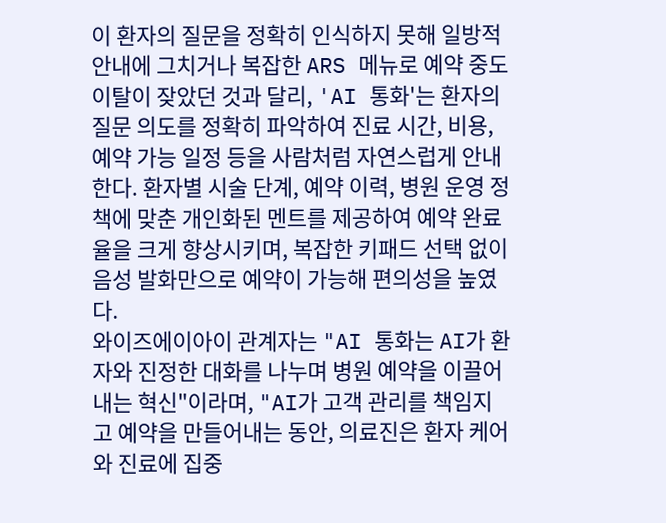이 환자의 질문을 정확히 인식하지 못해 일방적 안내에 그치거나 복잡한 ARS 메뉴로 예약 중도 이탈이 잦았던 것과 달리, 'AI 통화'는 환자의 질문 의도를 정확히 파악하여 진료 시간, 비용, 예약 가능 일정 등을 사람처럼 자연스럽게 안내한다. 환자별 시술 단계, 예약 이력, 병원 운영 정책에 맞춘 개인화된 멘트를 제공하여 예약 완료율을 크게 향상시키며, 복잡한 키패드 선택 없이 음성 발화만으로 예약이 가능해 편의성을 높였다.
와이즈에이아이 관계자는 "AI 통화는 AI가 환자와 진정한 대화를 나누며 병원 예약을 이끌어내는 혁신"이라며, "AI가 고객 관리를 책임지고 예약을 만들어내는 동안, 의료진은 환자 케어와 진료에 집중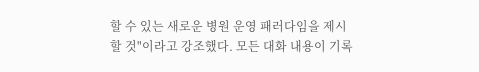할 수 있는 새로운 병원 운영 패러다임을 제시할 것"이라고 강조했다. 모든 대화 내용이 기록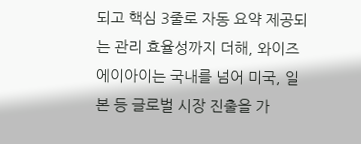되고 핵심 3줄로 자동 요약 제공되는 관리 효율성까지 더해, 와이즈에이아이는 국내를 넘어 미국, 일본 등 글로벌 시장 진출을 가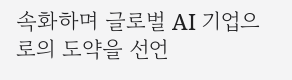속화하며 글로벌 AI 기업으로의 도약을 선언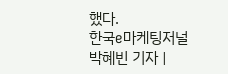했다.
한국e마케팅저널 박혜빈 기자 |